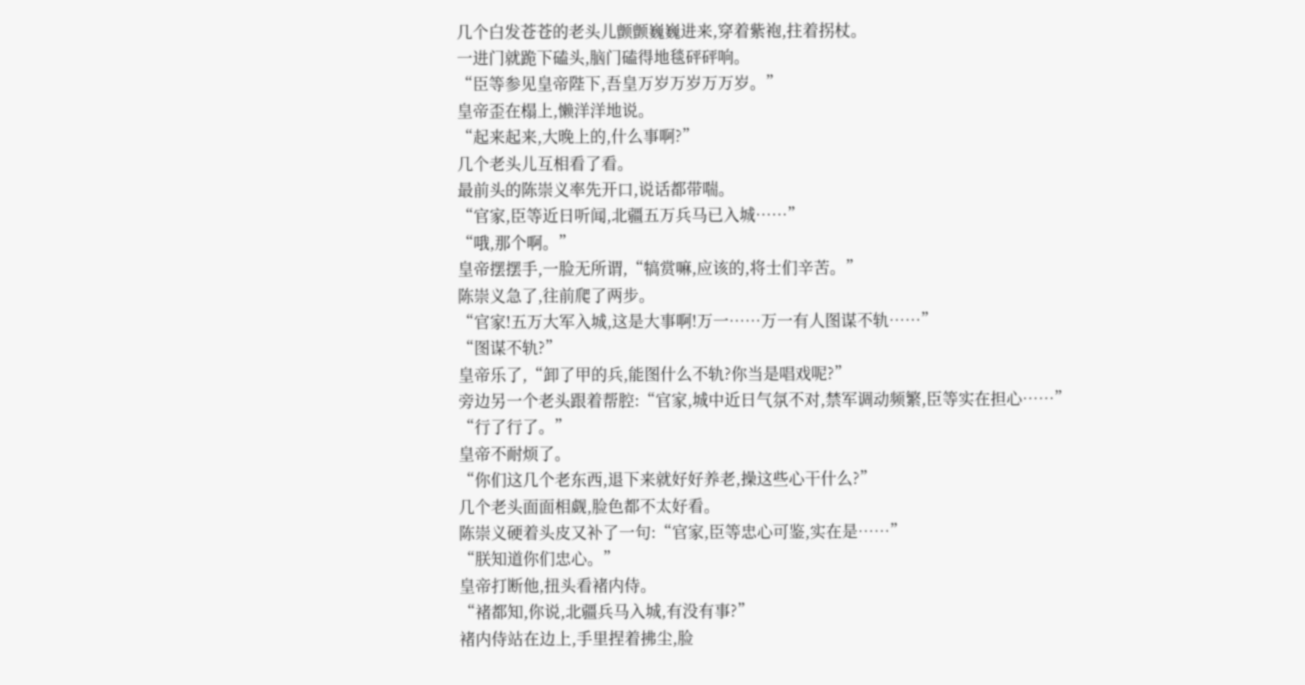几个白发苍苍的老头儿颤颤巍巍进来,穿着紫袍,拄着拐杖。
一进门就跪下磕头,脑门磕得地毯砰砰响。
“臣等参见皇帝陛下,吾皇万岁万岁万万岁。”
皇帝歪在榻上,懒洋洋地说。
“起来起来,大晚上的,什么事啊?”
几个老头儿互相看了看。
最前头的陈崇义率先开口,说话都带喘。
“官家,臣等近日听闻,北疆五万兵马已入城……”
“哦,那个啊。”
皇帝摆摆手,一脸无所谓,“犒赏嘛,应该的,将士们辛苦。”
陈崇义急了,往前爬了两步。
“官家!五万大军入城,这是大事啊!万一……万一有人图谋不轨……”
“图谋不轨?”
皇帝乐了,“卸了甲的兵,能图什么不轨?你当是唱戏呢?”
旁边另一个老头跟着帮腔:“官家,城中近日气氛不对,禁军调动频繁,臣等实在担心……”
“行了行了。”
皇帝不耐烦了。
“你们这几个老东西,退下来就好好养老,操这些心干什么?”
几个老头面面相觑,脸色都不太好看。
陈崇义硬着头皮又补了一句:“官家,臣等忠心可鉴,实在是……”
“朕知道你们忠心。”
皇帝打断他,扭头看褚内侍。
“褚都知,你说,北疆兵马入城,有没有事?”
褚内侍站在边上,手里捏着拂尘,脸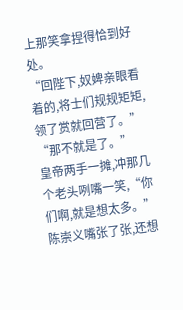上那笑拿捏得恰到好处。
“回陛下,奴婢亲眼看着的,将士们规规矩矩,领了赏就回营了。”
“那不就是了。”
皇帝两手一摊,冲那几个老头咧嘴一笑,“你们啊,就是想太多。”
陈崇义嘴张了张,还想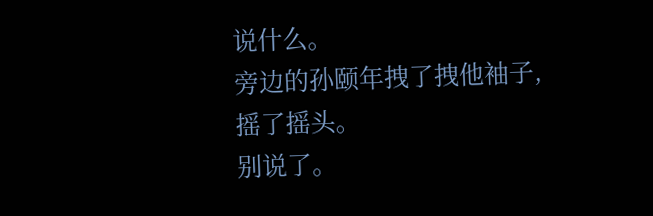说什么。
旁边的孙颐年拽了拽他袖子,摇了摇头。
别说了。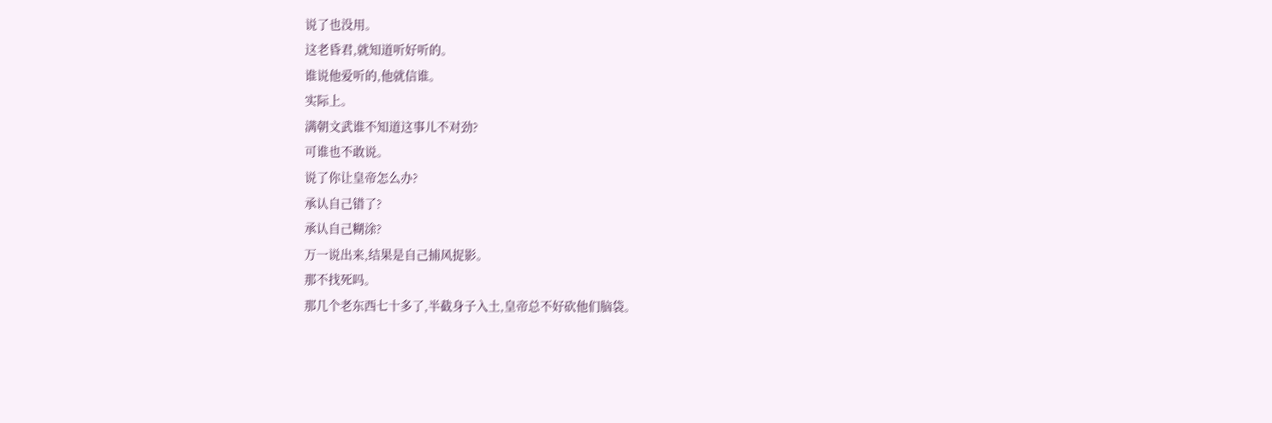说了也没用。
这老昏君,就知道听好听的。
谁说他爱听的,他就信谁。
实际上。
满朝文武谁不知道这事儿不对劲?
可谁也不敢说。
说了你让皇帝怎么办?
承认自己错了?
承认自己糊涂?
万一说出来,结果是自己捕风捉影。
那不找死吗。
那几个老东西七十多了,半截身子入土,皇帝总不好砍他们脑袋。